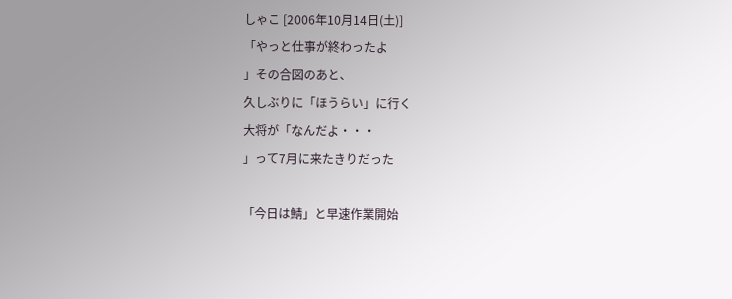しゃこ [2006年10月14日(土)]
「やっと仕事が終わったよ
」その合図のあと、
久しぶりに「ほうらい」に行く
大将が「なんだよ・・・
」って7月に来たきりだった

「今日は鯖」と早速作業開始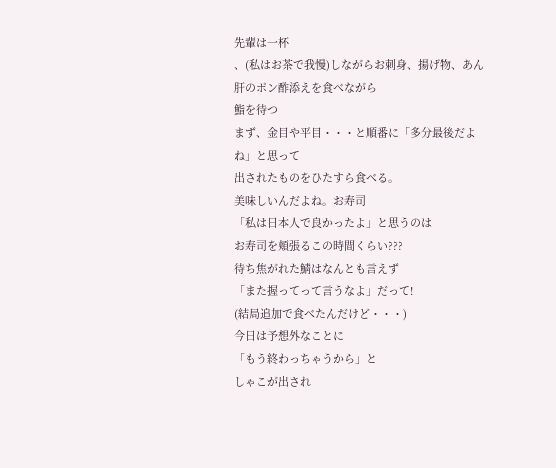先輩は一杯
、(私はお茶で我慢)しながらお刺身、揚げ物、あん肝のポン酢添えを食べながら
鮨を待つ
まず、金目や平目・・・と順番に「多分最後だよね」と思って
出されたものをひたすら食べる。
美味しいんだよね。お寿司
「私は日本人で良かったよ」と思うのは
お寿司を頬張るこの時間くらい???
待ち焦がれた鯖はなんとも言えず
「また握ってって言うなよ」だって!
(結局追加で食べたんだけど・・・)
今日は予想外なことに
「もう終わっちゃうから」と
しゃこが出され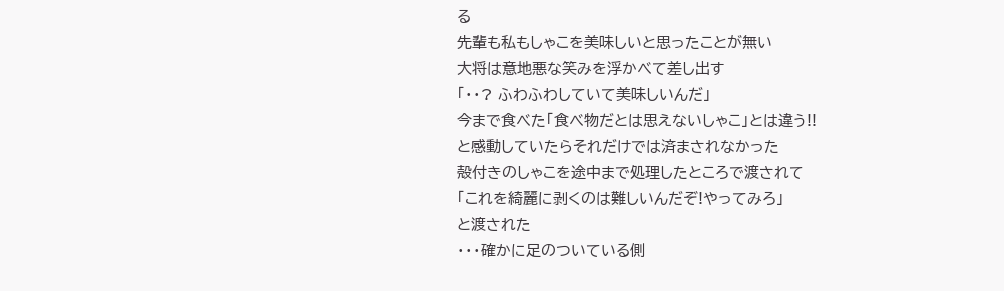る
先輩も私もしゃこを美味しいと思ったことが無い
大将は意地悪な笑みを浮かべて差し出す
「・・? ふわふわしていて美味しいんだ」
今まで食べた「食べ物だとは思えないしゃこ」とは違う!!
と感動していたらそれだけでは済まされなかった
殻付きのしゃこを途中まで処理したところで渡されて
「これを綺麗に剥くのは難しいんだぞ!やってみろ」
と渡された
・・・確かに足のついている側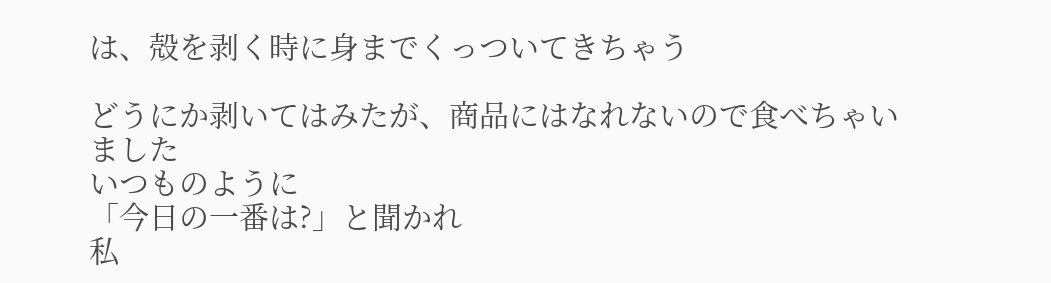は、殻を剥く時に身までくっついてきちゃう

どうにか剥いてはみたが、商品にはなれないので食べちゃいました
いつものように
「今日の一番は?」と聞かれ
私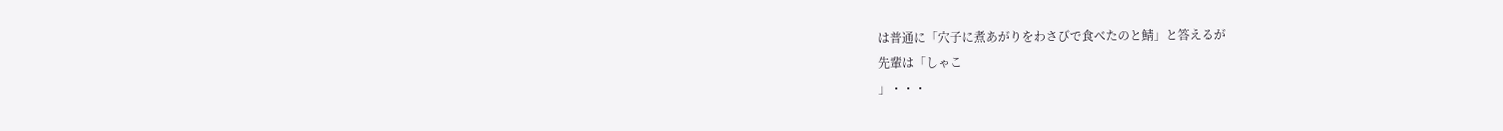は普通に「穴子に煮あがりをわさびで食べたのと鯖」と答えるが
先輩は「しゃこ
」・・・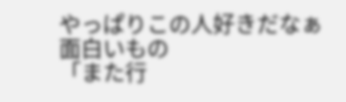やっぱりこの人好きだなぁ
面白いもの
「また行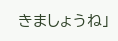きましょうね」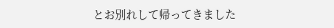とお別れして帰ってきました